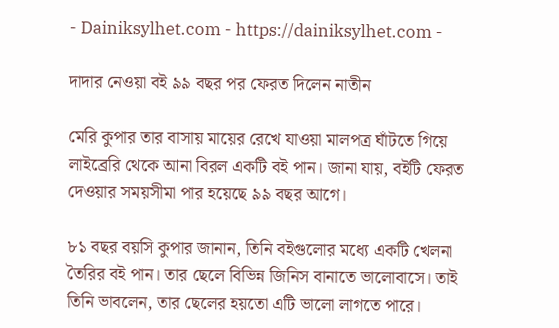- Dainiksylhet.com - https://dainiksylhet.com -

দাদার নেওয়া বই ৯৯ বছর পর ফেরত দিলেন নাতীন

মেরি কুপার তার বাসায় মায়ের রেখে যাওয়া মালপত্র ঘাঁটতে গিয়ে লাইব্রেরি থেকে আনা বিরল একটি বই পান। জানা যায়, বইটি ফেরত দেওয়ার সময়সীমা পার হয়েছে ৯৯ বছর আগে।

৮১ বছর বয়সি কুপার জানান, তিনি বইগুলোর মধ্যে একটি খেলনা তৈরির বই পান। তার ছেলে বিভিন্ন জিনিস বানাতে ভালোবাসে। তাই তিনি ভাবলেন, তার ছেলের হয়তো এটি ভালো লাগতে পারে।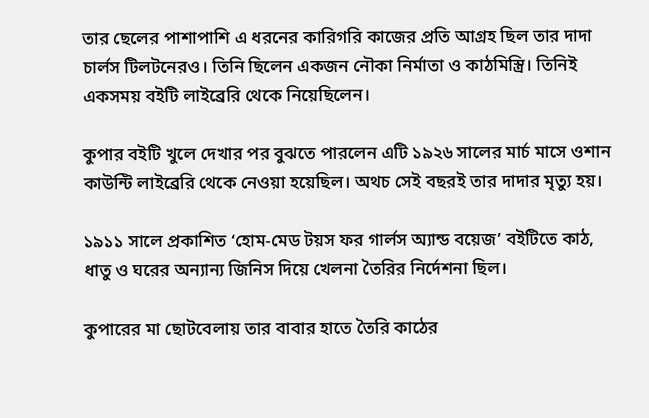তার ছেলের পাশাপাশি এ ধরনের কারিগরি কাজের প্রতি আগ্রহ ছিল তার দাদা চার্লস টিলটনেরও। তিনি ছিলেন একজন নৌকা নির্মাতা ও কাঠমিস্ত্রি। তিনিই একসময় বইটি লাইব্রেরি থেকে নিয়েছিলেন।

কুপার বইটি খুলে দেখার পর বুঝতে পারলেন এটি ১৯২৬ সালের মার্চ মাসে ওশান কাউন্টি লাইব্রেরি থেকে নেওয়া হয়েছিল। অথচ সেই বছরই তার দাদার মৃত্যু হয়।

১৯১১ সালে প্রকাশিত ‘হোম-মেড টয়স ফর গার্লস অ্যান্ড বয়েজ’ বইটিতে কাঠ, ধাতু ও ঘরের অন্যান্য জিনিস দিয়ে খেলনা তৈরির নির্দেশনা ছিল।

কুপারের মা ছোটবেলায় তার বাবার হাতে তৈরি কাঠের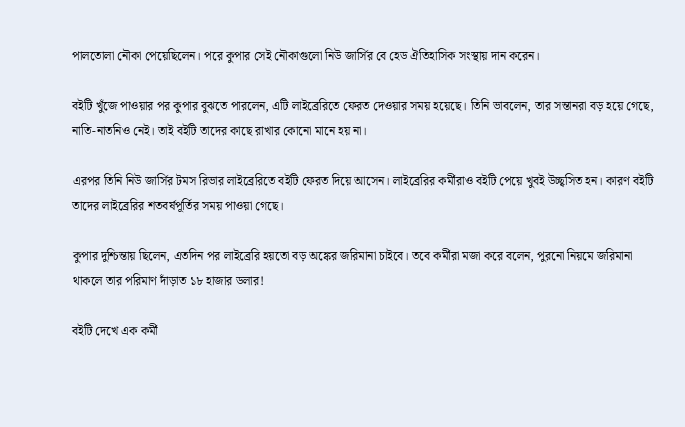পালতোলা নৌকা পেয়েছিলেন। পরে কুপার সেই নৌকাগুলো নিউ জার্সির বে হেড ঐতিহাসিক সংস্থায় দান করেন।

বইটি খুঁজে পাওয়ার পর কুপার বুঝতে পারলেন, এটি লাইব্রেরিতে ফেরত দেওয়ার সময় হয়েছে। তিনি ভাবলেন, তার সন্তানরা বড় হয়ে গেছে, নাতি-নাতনিও নেই। তাই বইটি তাদের কাছে রাখার কোনো মানে হয় না।

এরপর তিনি নিউ জার্সির টমস রিভার লাইব্রেরিতে বইটি ফেরত দিয়ে আসেন। লাইব্রেরির কর্মীরাও বইটি পেয়ে খুবই উচ্ছ্বসিত হন। কারণ বইটি তাদের লাইব্রেরির শতবর্ষপূর্তির সময় পাওয়া গেছে।

কুপার দুশ্চিন্তায় ছিলেন, এতদিন পর লাইব্রেরি হয়তো বড় অঙ্কের জরিমানা চাইবে। তবে কর্মীরা মজা করে বলেন, পুরনো নিয়মে জরিমানা থাকলে তার পরিমাণ দাঁড়াত ১৮ হাজার ডলার!

বইটি দেখে এক কর্মী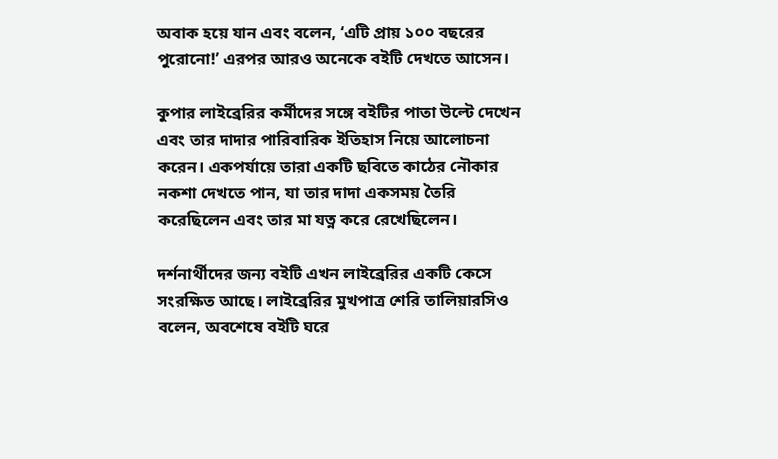অবাক হয়ে যান এবং বলেন, ‘এটি প্রায় ১০০ বছরের পুরোনো!’ এরপর আরও অনেকে বইটি দেখতে আসেন।

কুপার লাইব্রেরির কর্মীদের সঙ্গে বইটির পাতা উল্টে দেখেন এবং তার দাদার পারিবারিক ইতিহাস নিয়ে আলোচনা করেন। একপর্যায়ে তারা একটি ছবিতে কাঠের নৌকার নকশা দেখতে পান, যা তার দাদা একসময় তৈরি করেছিলেন এবং তার মা যত্ন করে রেখেছিলেন।

দর্শনার্থীদের জন্য বইটি এখন লাইব্রেরির একটি কেসে সংরক্ষিত আছে। লাইব্রেরির মুখপাত্র শেরি তালিয়ারসিও বলেন, অবশেষে বইটি ঘরে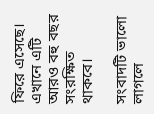ফিরে এসেছে। এখানে এটি আরও বহু বছর সংরক্ষিত থাকবে।

সংবাদটি ভালো লাগলে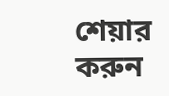শেয়ার করুন